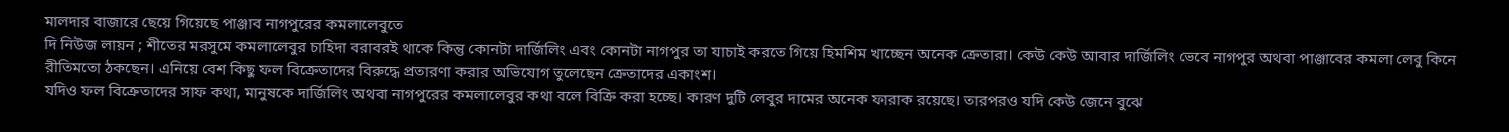মালদার বাজারে ছেয়ে গিয়েছে পাঞ্জাব নাগপুরের কমলালেবুতে
দি নিউজ লায়ন ; শীতের মরসুমে কমলালেবুর চাহিদা বরাবরই থাকে কিন্তু কোনটা দার্জিলিং এবং কোনটা নাগপুর তা যাচাই করতে গিয়ে হিমশিম খাচ্ছেন অনেক ক্রেতারা। কেউ কেউ আবার দার্জিলিং ভেবে নাগপুর অথবা পাঞ্জাবের কমলা লেবু কিনে রীতিমতো ঠকছেন। এনিয়ে বেশ কিছু ফল বিক্রেতাদের বিরুদ্ধে প্রতারণা করার অভিযোগ তুলেছেন ক্রেতাদের একাংশ।
যদিও ফল বিক্রেতাদের সাফ কথা, মানুষকে দার্জিলিং অথবা নাগপুরের কমলালেবুর কথা বলে বিক্রি করা হচ্ছে। কারণ দুটি লেবুর দামের অনেক ফারাক রয়েছে। তারপরও যদি কেউ জেনে বুঝে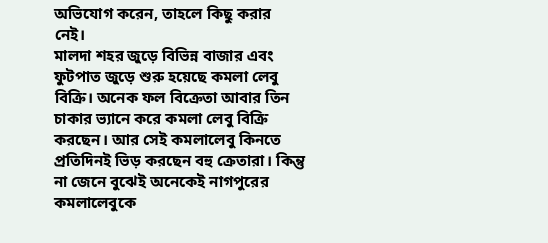অভিযোগ করেন, তাহলে কিছু করার নেই।
মালদা শহর জুড়ে বিভিন্ন বাজার এবং ফুটপাত জুড়ে শুরু হয়েছে কমলা লেবু বিক্রি। অনেক ফল বিক্রেতা আবার তিন চাকার ভ্যানে করে কমলা লেবু বিক্রি করছেন। আর সেই কমলালেবু কিনতে প্রতিদিনই ভিড় করছেন বহু ক্রেতারা। কিন্তু না জেনে বুঝেই অনেকেই নাগপুরের কমলালেবুকে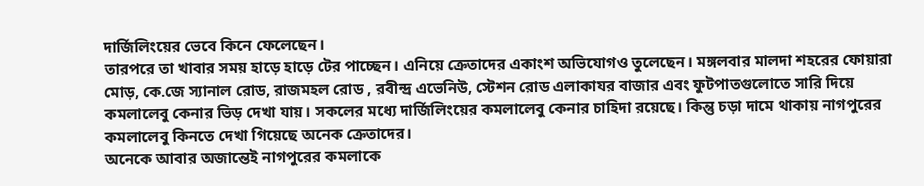দার্জিলিংয়ের ভেবে কিনে ফেলেছেন।
তারপরে তা খাবার সময় হাড়ে হাড়ে টের পাচ্ছেন। এনিয়ে ক্রেতাদের একাংশ অভিযোগও তুলেছেন। মঙ্গলবার মালদা শহরের ফোয়ারা মোড়, কে.জে স্যানাল রোড, রাজমহল রোড , রবীন্দ্র এভেনিউ, স্টেশন রোড এলাকাযর বাজার এবং ফুটপাতগুলোতে সারি দিয়ে কমলালেবু কেনার ভিড় দেখা যায়। সকলের মধ্যে দার্জিলিংয়ের কমলালেবু কেনার চাহিদা রয়েছে। কিন্তু চড়া দামে থাকায় নাগপুরের কমলালেবু কিনতে দেখা গিয়েছে অনেক ক্রেতাদের।
অনেকে আবার অজান্তেই নাগপুরের কমলাকে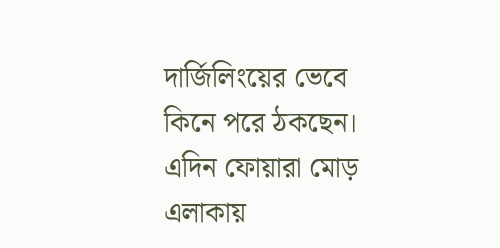দার্জিলিংয়ের ভেবে কিনে পরে ঠকছেন। এদিন ফোয়ারা মোড় এলাকায়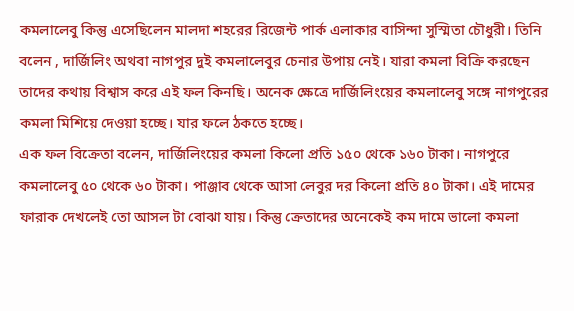কমলালেবু কিন্তু এসেছিলেন মালদা শহরের রিজেন্ট পার্ক এলাকার বাসিন্দা সুস্মিতা চৌধুরী। তিনি বলেন , দার্জিলিং অথবা নাগপুর দুই কমলালেবুর চেনার উপায় নেই। যারা কমলা বিক্রি করছেন তাদের কথায় বিশ্বাস করে এই ফল কিনছি। অনেক ক্ষেত্রে দার্জিলিংয়ের কমলালেবু সঙ্গে নাগপুরের কমলা মিশিয়ে দেওয়া হচ্ছে। যার ফলে ঠকতে হচ্ছে।
এক ফল বিক্রেতা বলেন, দার্জিলিংয়ের কমলা কিলো প্রতি ১৫০ থেকে ১৬০ টাকা। নাগপুরে কমলালেবু ৫০ থেকে ৬০ টাকা। পাঞ্জাব থেকে আসা লেবুর দর কিলো প্রতি ৪০ টাকা। এই দামের ফারাক দেখলেই তো আসল টা বোঝা যায়। কিন্তু ক্রেতাদের অনেকেই কম দামে ভালো কমলা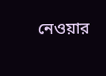নেওয়ার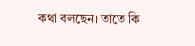কথা বলছেন। তাতে কি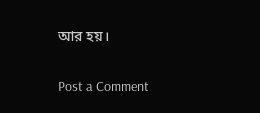আর হয়।

Post a Comment